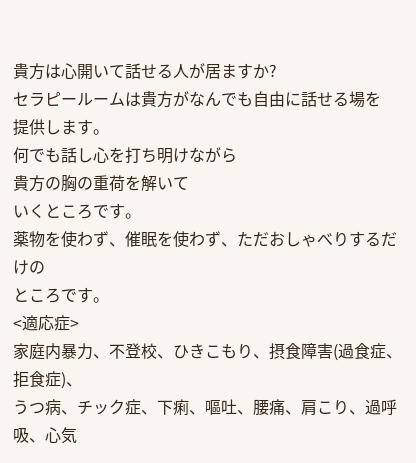貴方は心開いて話せる人が居ますか?
セラピールームは貴方がなんでも自由に話せる場を
提供します。
何でも話し心を打ち明けながら
貴方の胸の重荷を解いて
いくところです。
薬物を使わず、催眠を使わず、ただおしゃべりするだけの
ところです。
<適応症>
家庭内暴力、不登校、ひきこもり、摂食障害(過食症、拒食症)、
うつ病、チック症、下痢、嘔吐、腰痛、肩こり、過呼吸、心気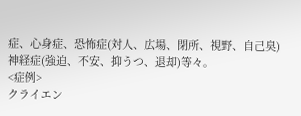症、心身症、恐怖症(対人、広場、閉所、視野、自己臭)神経症(強迫、不安、抑うつ、退却)等々。
<症例>
クライエン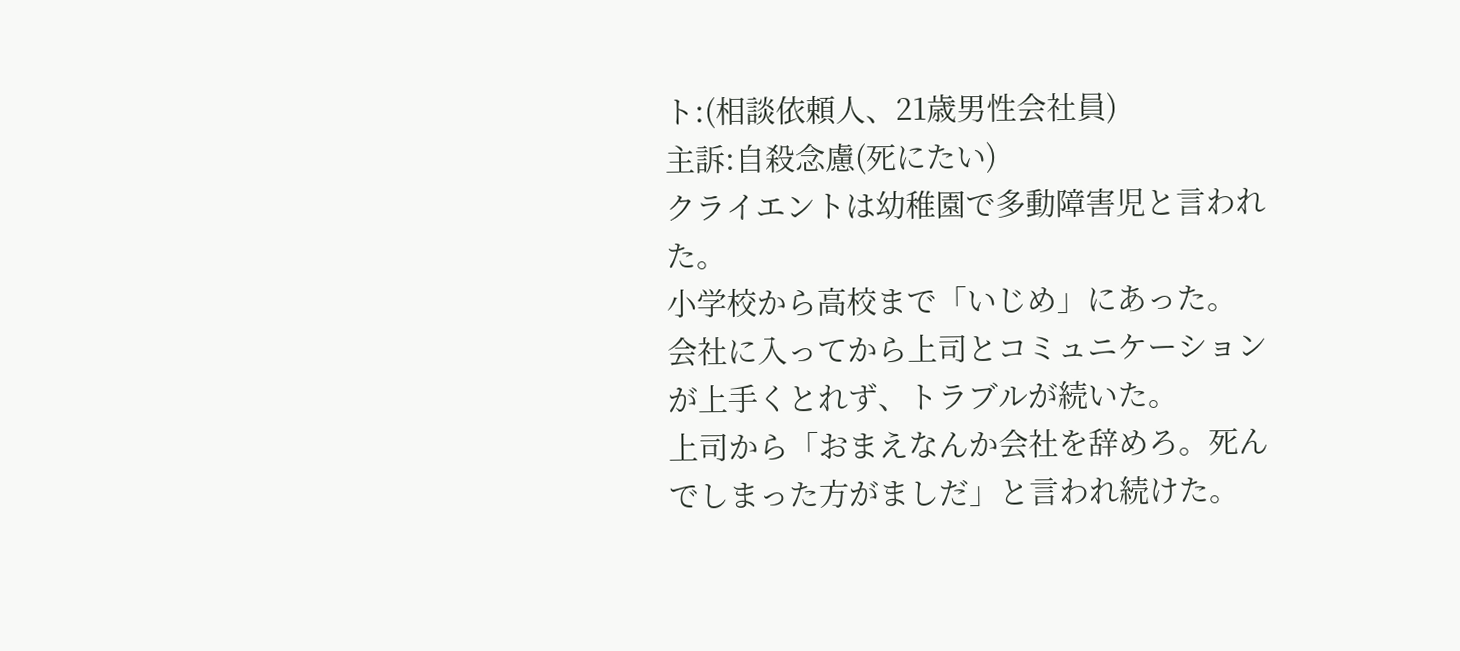ト:(相談依頼人、21歳男性会社員)
主訴:自殺念慮(死にたい)
クライエントは幼稚園で多動障害児と言われた。
小学校から高校まで「いじめ」にあった。
会社に入ってから上司とコミュニケーションが上手くとれず、トラブルが続いた。
上司から「おまえなんか会社を辞めろ。死んでしまった方がましだ」と言われ続けた。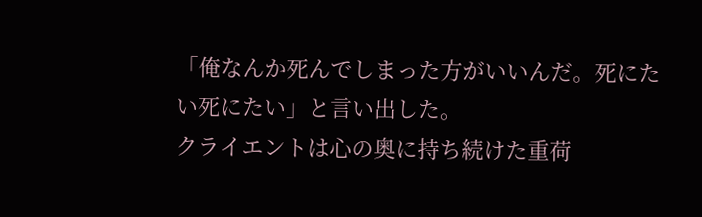「俺なんか死んでしまった方がいいんだ。死にたい死にたい」と言い出した。
クライエントは心の奥に持ち続けた重荷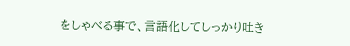をしゃべる事で、言語化してしっかり吐き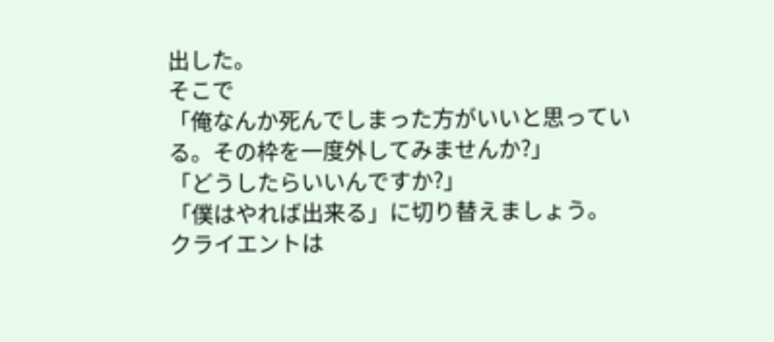出した。
そこで
「俺なんか死んでしまった方がいいと思っている。その枠を一度外してみませんか?」
「どうしたらいいんですか?」
「僕はやれば出来る」に切り替えましょう。
クライエントは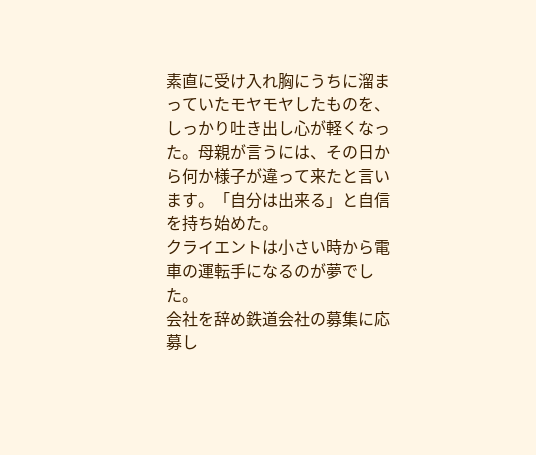素直に受け入れ胸にうちに溜まっていたモヤモヤしたものを、しっかり吐き出し心が軽くなった。母親が言うには、その日から何か様子が違って来たと言います。「自分は出来る」と自信を持ち始めた。
クライエントは小さい時から電車の運転手になるのが夢でした。
会社を辞め鉄道会社の募集に応募し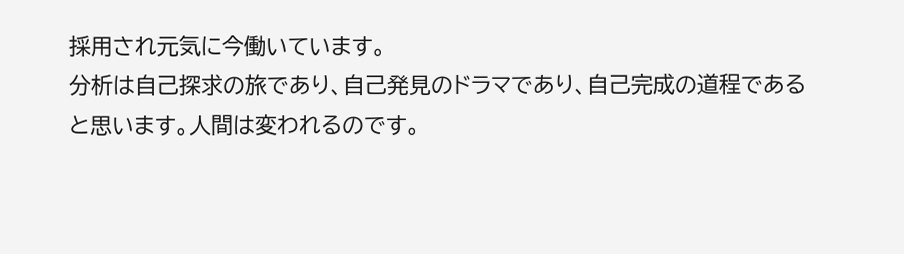採用され元気に今働いています。
分析は自己探求の旅であり、自己発見のドラマであり、自己完成の道程であると思います。人間は変われるのです。